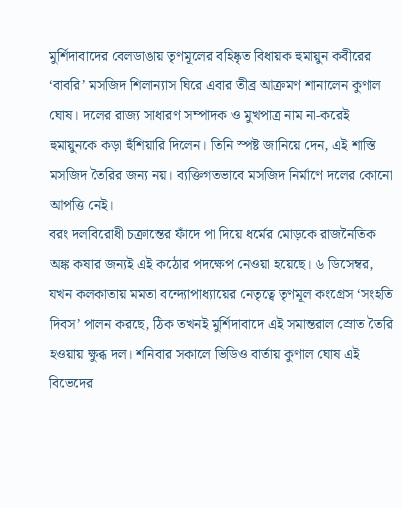মুর্শিদাবাদের বেলডাঙায় তৃণমূলের বহিষ্কৃত বিধায়ক হুমায়ুন কবীরের ‘বাবরি’ মসজিদ শিলান্যাস ঘিরে এবার তীব্র আক্রমণ শানালেন কুণাল ঘোষ। দলের রাজ্য সাধারণ সম্পাদক ও মুখপাত্র নাম না-করেই হুমায়ুনকে কড়া হুঁশিয়ারি দিলেন। তিনি স্পষ্ট জানিয়ে দেন, এই শাস্তি মসজিদ তৈরির জন্য নয়। ব্যক্তিগতভাবে মসজিদ নির্মাণে দলের কোনো আপত্তি নেই।
বরং দলবিরোধী চক্রান্তের ফাঁদে পা দিয়ে ধর্মের মোড়কে রাজনৈতিক অঙ্ক কষার জন্যই এই কঠোর পদক্ষেপ নেওয়া হয়েছে। ৬ ডিসেম্বর, যখন কলকাতায় মমতা বন্দ্যোপাধ্যায়ের নেতৃত্বে তৃণমূল কংগ্রেস ‘সংহতি দিবস’ পালন করছে, ঠিক তখনই মুর্শিদাবাদে এই সমান্তরাল স্রোত তৈরি হওয়ায় ক্ষুব্ধ দল। শনিবার সকালে ভিডিও বার্তায় কুণাল ঘোষ এই বিভেদের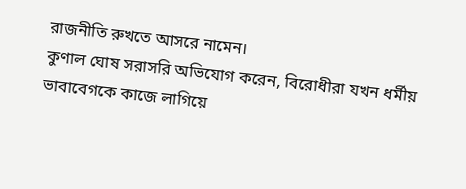রাজনীতি রুখতে আসরে নামেন।
কুণাল ঘোষ সরাসরি অভিযোগ করেন, বিরোধীরা যখন ধর্মীয় ভাবাবেগকে কাজে লাগিয়ে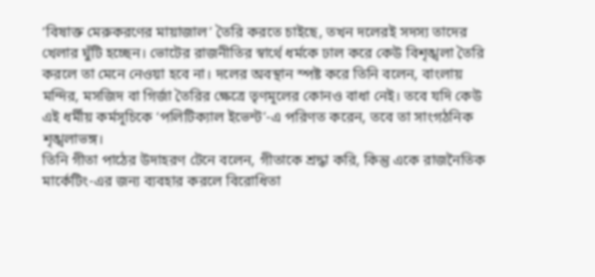‘বিষাক্ত মেরুকরণের মায়াজাল’ তৈরি করতে চাইছে, তখন দলেরই সদস্য তাদের খেলার ঘুঁটি হচ্ছেন। ভোটের রাজনীতির স্বার্থে ধর্মকে ঢাল করে কেউ বিশৃঙ্খলা তৈরি করলে তা মেনে নেওয়া হবে না। দলের অবস্থান স্পষ্ট করে তিনি বলেন, বাংলায় মন্দির, মসজিদ বা গির্জা তৈরির ক্ষেত্রে তৃণমূলের কোনও বাধা নেই। তবে যদি কেউ এই ধর্মীয় কর্মসূচিকে ‘পলিটিক্যাল ইভেন্ট’-এ পরিণত করেন, তবে তা সাংগঠনিক শৃঙ্খলাভঙ্গ।
তিনি গীতা পাঠের উদাহরণ টেনে বলেন, গীতাকে শ্রদ্ধা করি, কিন্তু একে রাজনৈতিক মার্কেটিং-এর জন্য ব্যবহার করলে বিরোধিতা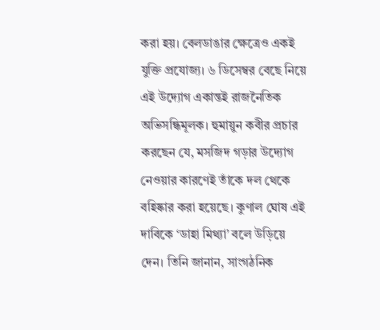করা হয়। বেলডাঙার ক্ষেত্রেও একই যুক্তি প্রযোজ্য। ৬ ডিসেম্বর বেছে নিয়ে এই উদ্যোগ একান্তই রাজনৈতিক অভিসন্ধিমূলক। হুমায়ুন কবীর প্রচার করছেন যে, মসজিদ গড়ার উদ্যোগ নেওয়ার কারণেই তাঁকে দল থেকে বহিষ্কার করা হয়েছে। কুণাল ঘোষ এই দাবিকে ‘ডাহা মিথ্যা’ বলে উড়িয়ে দেন। তিনি জানান, সাংগঠনিক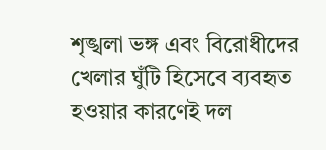শৃঙ্খলা ভঙ্গ এবং বিরোধীদের খেলার ঘুঁটি হিসেবে ব্যবহৃত হওয়ার কারণেই দল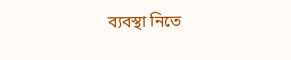ব্যবস্থা নিতে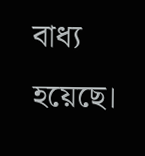বাধ্য হয়েছে।